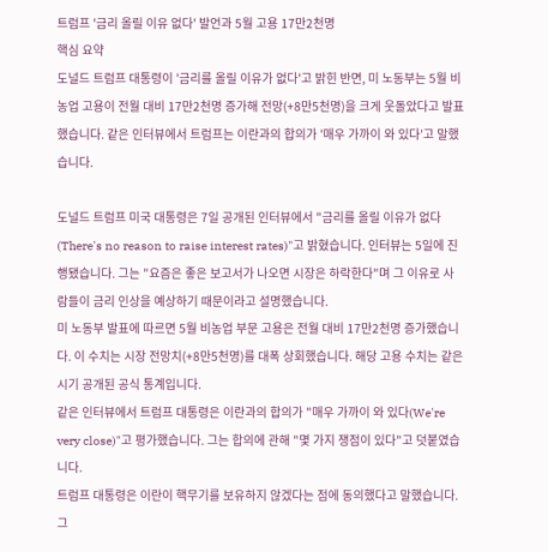트럼프 '금리 올릴 이유 없다' 발언과 5월 고용 17만2천명
핵심 요약
도널드 트럼프 대통령이 '금리를 올릴 이유가 없다'고 밝힌 반면, 미 노동부는 5월 비농업 고용이 전월 대비 17만2천명 증가해 전망(+8만5천명)을 크게 웃돌았다고 발표했습니다. 같은 인터뷰에서 트럼프는 이란과의 합의가 '매우 가까이 와 있다'고 말했습니다.

도널드 트럼프 미국 대통령은 7일 공개된 인터뷰에서 "금리를 올릴 이유가 없다(There's no reason to raise interest rates)"고 밝혔습니다. 인터뷰는 5일에 진행됐습니다. 그는 "요즘은 좋은 보고서가 나오면 시장은 하락한다"며 그 이유로 사람들이 금리 인상을 예상하기 때문이라고 설명했습니다.
미 노동부 발표에 따르면 5월 비농업 부문 고용은 전월 대비 17만2천명 증가했습니다. 이 수치는 시장 전망치(+8만5천명)를 대폭 상회했습니다. 해당 고용 수치는 같은 시기 공개된 공식 통계입니다.
같은 인터뷰에서 트럼프 대통령은 이란과의 합의가 "매우 가까이 와 있다(We're very close)"고 평가했습니다. 그는 합의에 관해 "몇 가지 쟁점이 있다"고 덧붙였습니다.
트럼프 대통령은 이란이 핵무기를 보유하지 않겠다는 점에 동의했다고 말했습니다. 그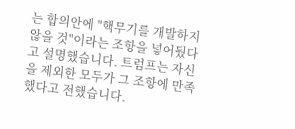는 합의안에 "핵무기를 개발하지 않을 것"이라는 조항을 넣어뒀다고 설명했습니다. 트럼프는 자신을 제외한 모두가 그 조항에 만족했다고 전했습니다.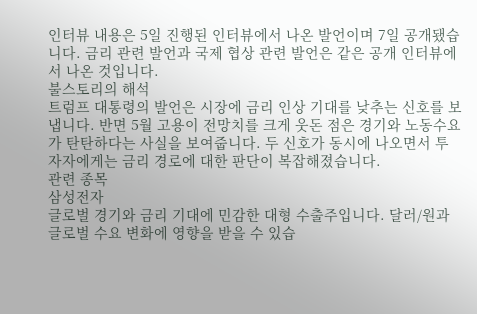인터뷰 내용은 5일 진행된 인터뷰에서 나온 발언이며 7일 공개됐습니다. 금리 관련 발언과 국제 협상 관련 발언은 같은 공개 인터뷰에서 나온 것입니다.
불스토리의 해석
트럼프 대통령의 발언은 시장에 금리 인상 기대를 낮추는 신호를 보냅니다. 반면 5월 고용이 전망치를 크게 웃돈 점은 경기와 노동수요가 탄탄하다는 사실을 보여줍니다. 두 신호가 동시에 나오면서 투자자에게는 금리 경로에 대한 판단이 복잡해졌습니다.
관련 종목
삼성전자
글로벌 경기와 금리 기대에 민감한 대형 수출주입니다. 달러/원과 글로벌 수요 변화에 영향을 받을 수 있습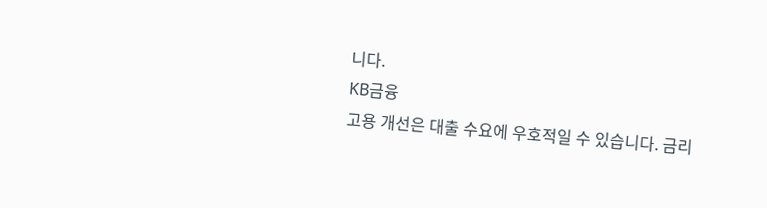니다.
KB금융
고용 개선은 대출 수요에 우호적일 수 있습니다. 금리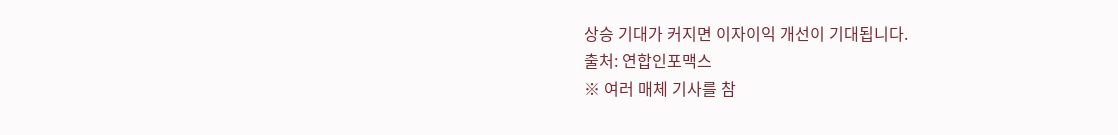상승 기대가 커지면 이자이익 개선이 기대됩니다.
출처: 연합인포맥스
※ 여러 매체 기사를 참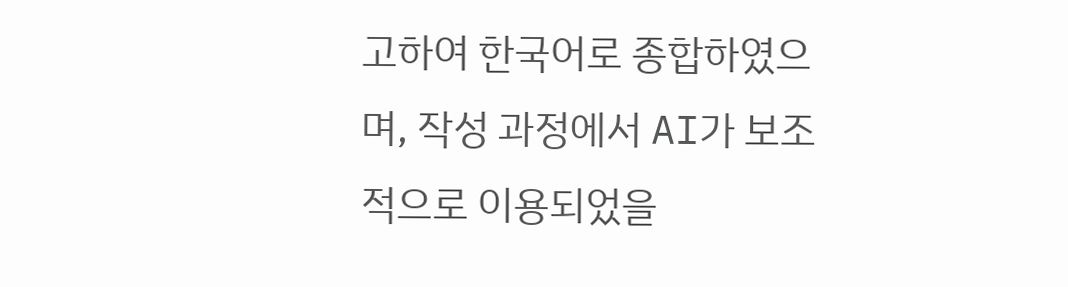고하여 한국어로 종합하였으며, 작성 과정에서 AI가 보조적으로 이용되었을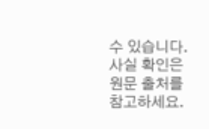수 있습니다. 사실 확인은 원문 출처를 참고하세요.